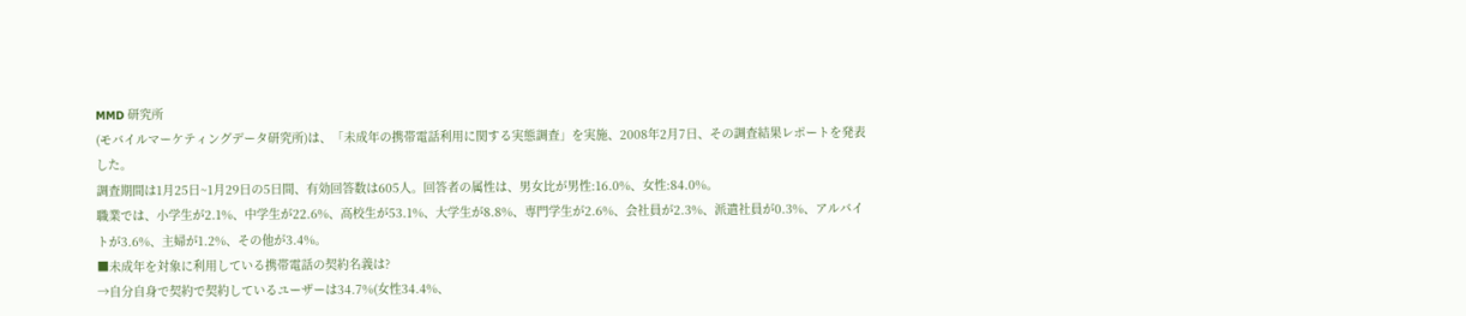MMD 研究所
(モバイルマーケティングデータ研究所)は、「未成年の携帯電話利用に関する実態調査」を実施、2008年2月7日、その調査結果レポートを発表した。
調査期間は1月25日~1月29日の5日間、有効回答数は605人。回答者の属性は、男女比が男性:16.0%、女性:84.0%。
職業では、小学生が2.1%、中学生が22.6%、高校生が53.1%、大学生が8.8%、専門学生が2.6%、会社員が2.3%、派遣社員が0.3%、アルバイトが3.6%、主婦が1.2%、その他が3.4%。
■未成年を対象に利用している携帯電話の契約名義は?
→自分自身で契約で契約しているユーザーは34.7%(女性34.4%、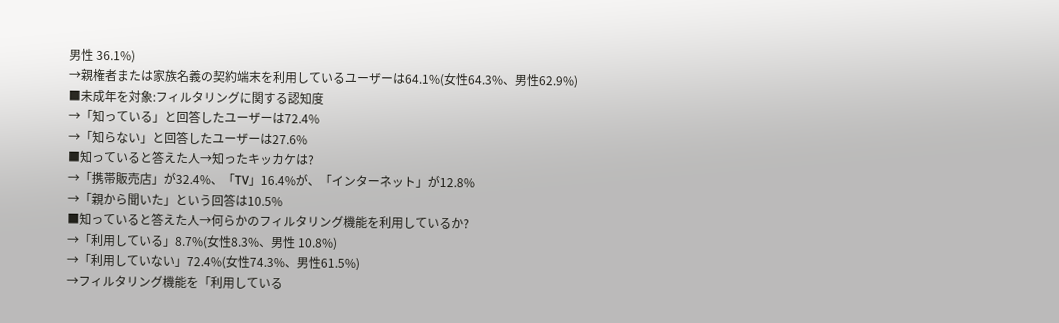男性 36.1%)
→親権者または家族名義の契約端末を利用しているユーザーは64.1%(女性64.3%、男性62.9%)
■未成年を対象:フィルタリングに関する認知度
→「知っている」と回答したユーザーは72.4%
→「知らない」と回答したユーザーは27.6%
■知っていると答えた人→知ったキッカケは?
→「携帯販売店」が32.4%、「TV」16.4%が、「インターネット」が12.8%
→「親から聞いた」という回答は10.5%
■知っていると答えた人→何らかのフィルタリング機能を利用しているか?
→「利用している」8.7%(女性8.3%、男性 10.8%)
→「利用していない」72.4%(女性74.3%、男性61.5%)
→フィルタリング機能を「利用している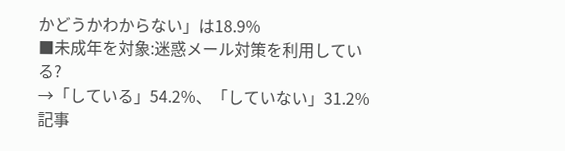かどうかわからない」は18.9%
■未成年を対象:迷惑メール対策を利用している?
→「している」54.2%、「していない」31.2%
記事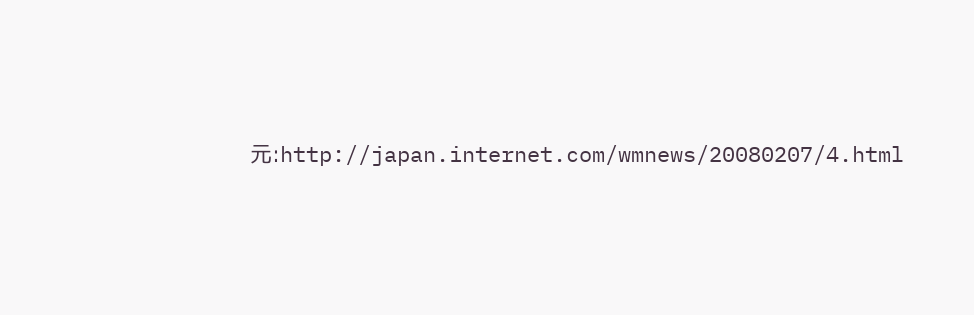元:http://japan.internet.com/wmnews/20080207/4.html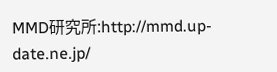MMD研究所:http://mmd.up-date.ne.jp/